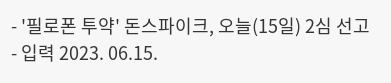- '필로폰 투약' 돈스파이크, 오늘(15일) 2심 선고
- 입력 2023. 06.15.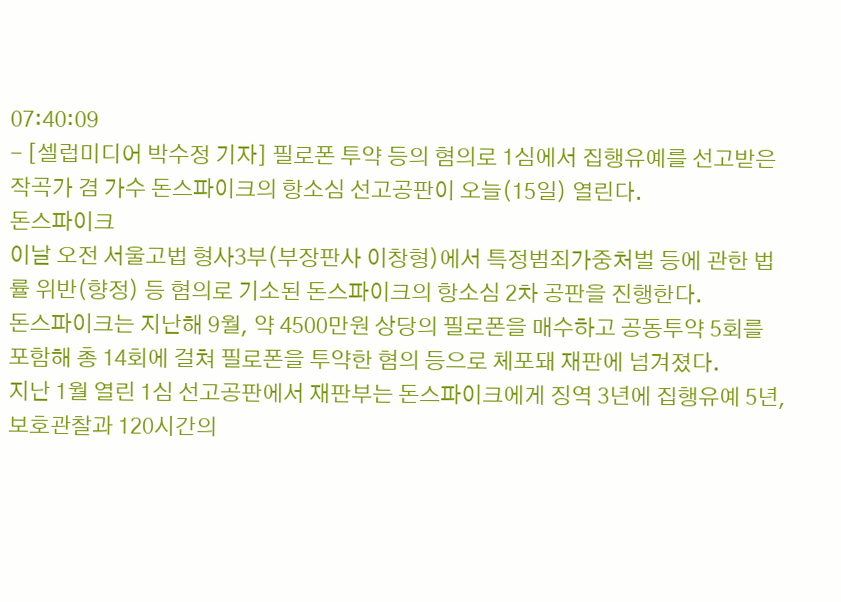07:40:09
- [셀럽미디어 박수정 기자] 필로폰 투약 등의 혐의로 1심에서 집행유예를 선고받은 작곡가 겸 가수 돈스파이크의 항소심 선고공판이 오늘(15일) 열린다.
돈스파이크
이날 오전 서울고법 형사3부(부장판사 이창형)에서 특정범죄가중처벌 등에 관한 법률 위반(향정) 등 혐의로 기소된 돈스파이크의 항소심 2차 공판을 진행한다.
돈스파이크는 지난해 9월, 약 4500만원 상당의 필로폰을 매수하고 공동투약 5회를 포함해 총 14회에 걸쳐 필로폰을 투약한 혐의 등으로 체포돼 재판에 넘겨졌다.
지난 1월 열린 1심 선고공판에서 재판부는 돈스파이크에게 징역 3년에 집행유예 5년, 보호관찰과 120시간의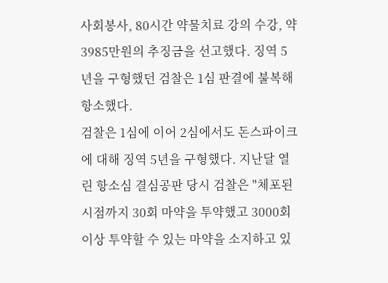사회봉사, 80시간 약물치료 강의 수강, 약 3985만원의 추징금을 선고했다. 징역 5년을 구형했던 검찰은 1심 판결에 불복해 항소했다.
검찰은 1심에 이어 2심에서도 돈스파이크에 대해 징역 5년을 구형했다. 지난달 열린 항소심 결심공판 당시 검찰은 "체포된 시점까지 30회 마약을 투약했고 3000회 이상 투약할 수 있는 마약을 소지하고 있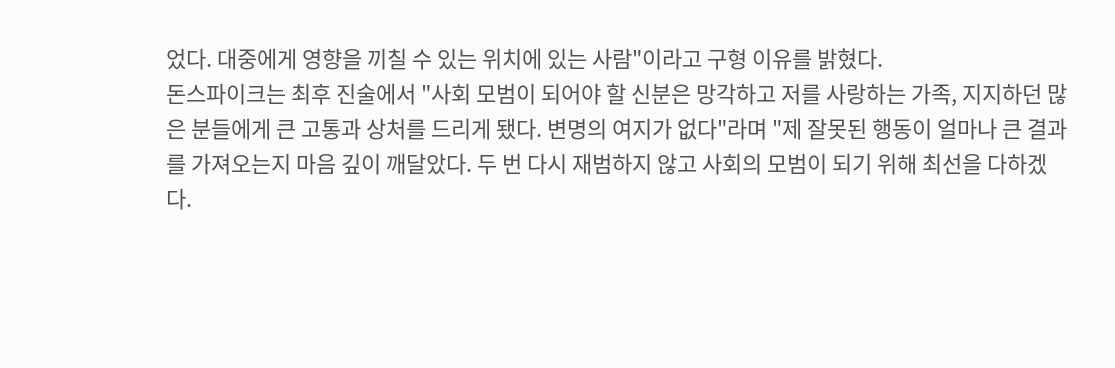었다. 대중에게 영향을 끼칠 수 있는 위치에 있는 사람"이라고 구형 이유를 밝혔다.
돈스파이크는 최후 진술에서 "사회 모범이 되어야 할 신분은 망각하고 저를 사랑하는 가족, 지지하던 많은 분들에게 큰 고통과 상처를 드리게 됐다. 변명의 여지가 없다"라며 "제 잘못된 행동이 얼마나 큰 결과를 가져오는지 마음 깊이 깨달았다. 두 번 다시 재범하지 않고 사회의 모범이 되기 위해 최선을 다하겠다.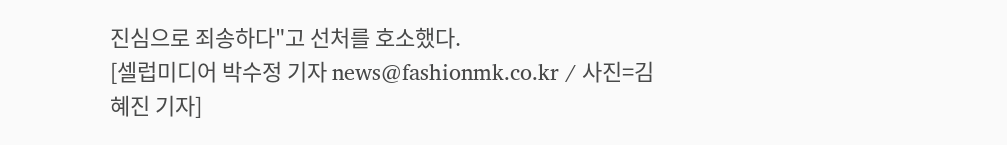진심으로 죄송하다"고 선처를 호소했다.
[셀럽미디어 박수정 기자 news@fashionmk.co.kr / 사진=김혜진 기자]